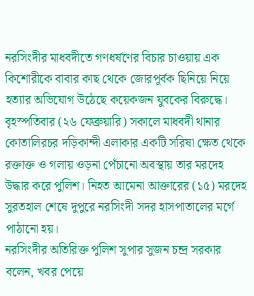নরসিংদীর মাধবদীতে গণধর্ষণের বিচার চাওয়ায় এক কিশোরীকে বাবার কাছ থেকে জোরপূর্বক ছিনিয়ে নিয়ে হত্যার অভিযোগ উঠেছে কয়েকজন যুবকের বিরুদ্ধে।
বৃহস্পতিবার (২৬ ফেব্রুয়ারি) সকালে মাধবদী থানার কোতালিরচর দড়িকান্দী এলাকার একটি সরিষা ক্ষেত থেকে রক্তাক্ত ও গলায় ওড়না পেঁচানো অবস্থায় তার মরদেহ উদ্ধার করে পুলিশ। নিহত আমেনা আক্তারের (১৫) মরদেহ সুরতহাল শেষে দুপুরে নরসিংদী সদর হাসপাতালের মর্গে পাঠানো হয়।
নরসিংদীর অতিরিক্ত পুলিশ সুপার সুজন চন্দ্র সরকার বলেন, খবর পেয়ে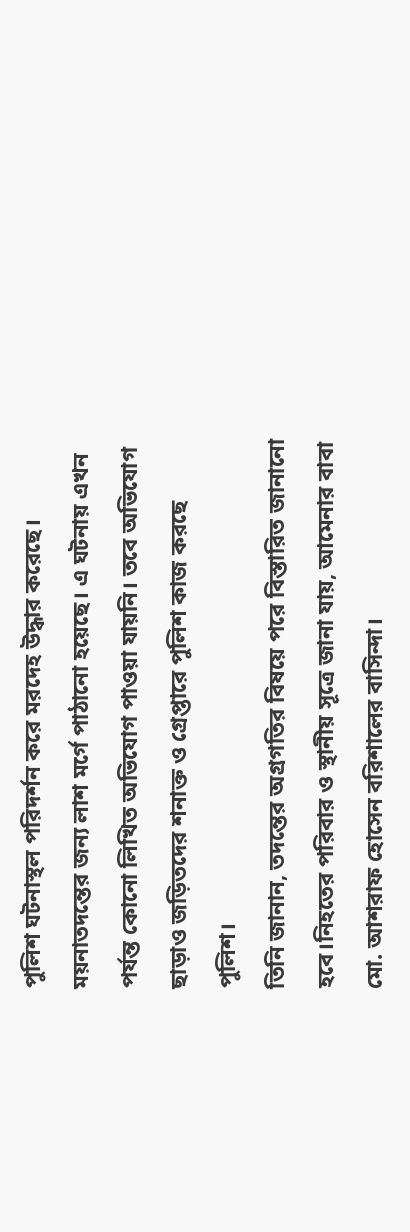পুলিশ ঘটনাস্থল পরিদর্শন করে মরদেহ উদ্ধার করেছে। ময়নাতদন্তের জন্য লাশ মর্গে পাঠানো হয়েছে। এ ঘটনায় এখন পর্যন্ত কোনো লিখিত অভিযোগ পাওয়া যায়নি। তবে অভিযোগ ছাড়াও জড়িতদের শনাক্ত ও গ্রেপ্তারে পুলিশ কাজ করছে পুলিশ।
তিনি জানান, তদন্তের অগ্রগতির বিষয়ে পরে বিস্তারিত জানানো হবে।নিহতের পরিবার ও স্থানীয় সূত্রে জানা যায়, আমেনার বাবা মো. আশরাফ হোসেন বরিশালের বাসিন্দা।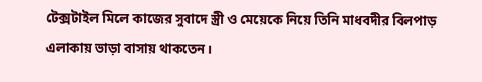টেক্সটাইল মিলে কাজের সুবাদে স্ত্রী ও মেয়েকে নিয়ে তিনি মাধবদীর বিলপাড় এলাকায় ভাড়া বাসায় থাকতেন।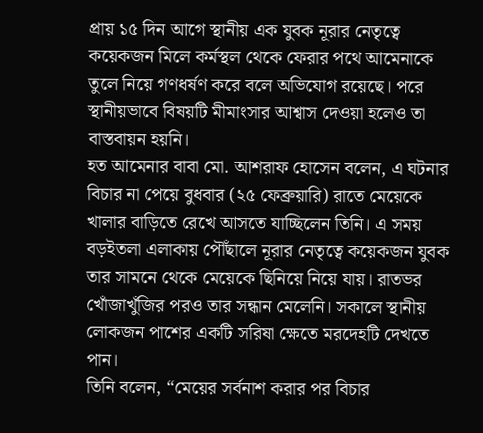প্রায় ১৫ দিন আগে স্থানীয় এক যুবক নূরার নেতৃত্বে কয়েকজন মিলে কর্মস্থল থেকে ফেরার পথে আমেনাকে তুলে নিয়ে গণধর্ষণ করে বলে অভিযোগ রয়েছে। পরে স্থানীয়ভাবে বিষয়টি মীমাংসার আশ্বাস দেওয়া হলেও তা বাস্তবায়ন হয়নি।
হত আমেনার বাবা মো. আশরাফ হোসেন বলেন, এ ঘটনার বিচার না পেয়ে বুধবার (২৫ ফেব্রুয়ারি) রাতে মেয়েকে খালার বাড়িতে রেখে আসতে যাচ্ছিলেন তিনি। এ সময় বড়ইতলা এলাকায় পৌঁছালে নূরার নেতৃত্বে কয়েকজন যুবক তার সামনে থেকে মেয়েকে ছিনিয়ে নিয়ে যায়। রাতভর খোঁজাখুঁজির পরও তার সন্ধান মেলেনি। সকালে স্থানীয় লোকজন পাশের একটি সরিষা ক্ষেতে মরদেহটি দেখতে পান।
তিনি বলেন, “মেয়ের সর্বনাশ করার পর বিচার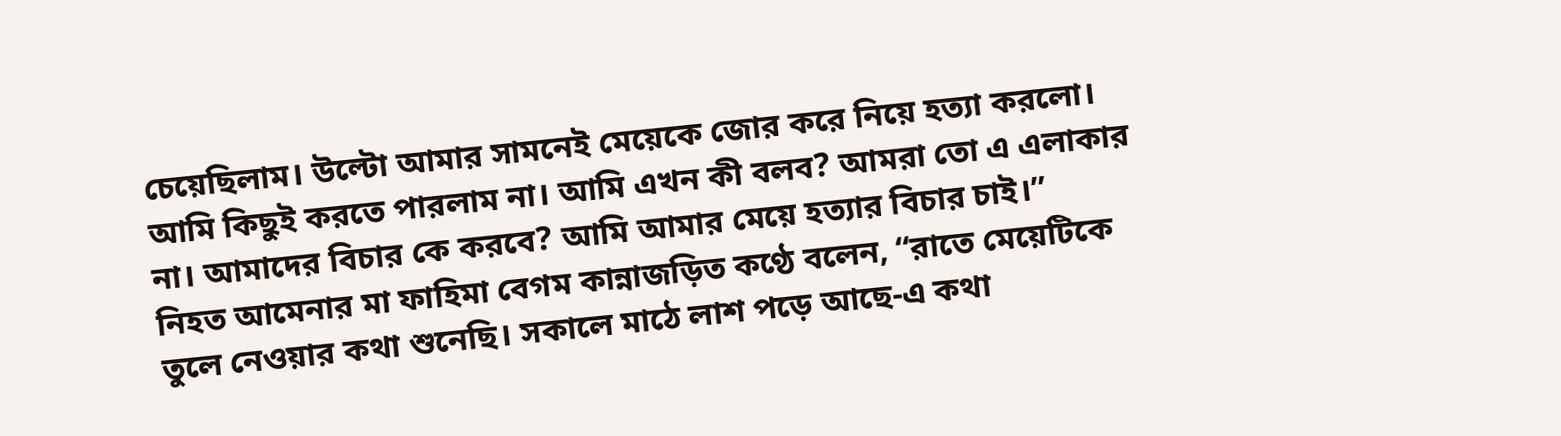চেয়েছিলাম। উল্টো আমার সামনেই মেয়েকে জোর করে নিয়ে হত্যা করলো। আমি কিছুই করতে পারলাম না। আমি এখন কী বলব? আমরা তো এ এলাকার না। আমাদের বিচার কে করবে? আমি আমার মেয়ে হত্যার বিচার চাই।”
নিহত আমেনার মা ফাহিমা বেগম কান্নাজড়িত কণ্ঠে বলেন, “রাতে মেয়েটিকে তুলে নেওয়ার কথা শুনেছি। সকালে মাঠে লাশ পড়ে আছে-এ কথা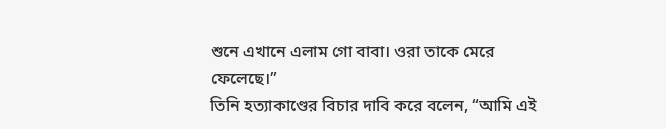শুনে এখানে এলাম গো বাবা। ওরা তাকে মেরে ফেলেছে।”
তিনি হত্যাকাণ্ডের বিচার দাবি করে বলেন, “আমি এই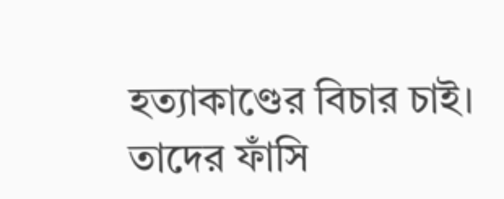হত্যাকাণ্ডের বিচার চাই। তাদের ফাঁসি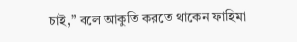চাই,” বলে আকুতি করতে থাকেন ফাহিমা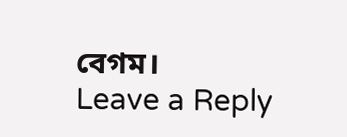বেগম।
Leave a Reply